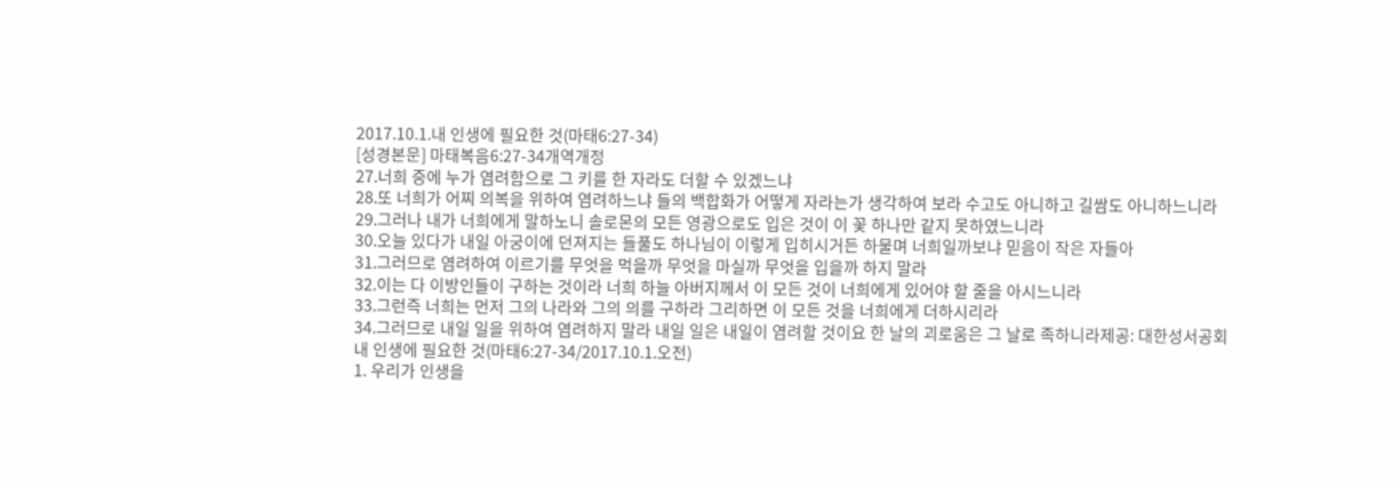2017.10.1.내 인생에 필요한 것(마태6:27-34)
[성경본문] 마태복음6:27-34개역개정
27.너희 중에 누가 염려함으로 그 키를 한 자라도 더할 수 있겠느냐
28.또 너희가 어찌 의복을 위하여 염려하느냐 들의 백합화가 어떻게 자라는가 생각하여 보라 수고도 아니하고 길쌈도 아니하느니라
29.그러나 내가 너희에게 말하노니 솔로몬의 모든 영광으로도 입은 것이 이 꽃 하나만 같지 못하였느니라
30.오늘 있다가 내일 아궁이에 던져지는 들풀도 하나님이 이렇게 입히시거든 하물며 너희일까보냐 믿음이 작은 자들아
31.그러므로 염려하여 이르기를 무엇을 먹을까 무엇을 마실까 무엇을 입을까 하지 말라
32.이는 다 이방인들이 구하는 것이라 너희 하늘 아버지께서 이 모든 것이 너희에게 있어야 할 줄을 아시느니라
33.그런즉 너희는 먼저 그의 나라와 그의 의를 구하라 그리하면 이 모든 것을 너희에게 더하시리라
34.그러므로 내일 일을 위하여 염려하지 말라 내일 일은 내일이 염려할 것이요 한 날의 괴로움은 그 날로 족하니라제공: 대한성서공회
내 인생에 필요한 것(마태6:27-34/2017.10.1.오전)
1. 우리가 인생을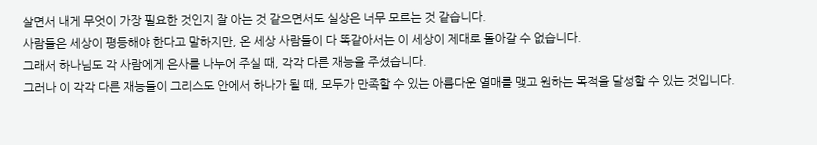살면서 내게 무엇이 가장 필요한 것인지 잘 아는 것 같으면서도 실상은 너무 모르는 것 같습니다.
사람들은 세상이 평등해야 한다고 말하지만, 온 세상 사람들이 다 똑같아서는 이 세상이 제대로 돌아갈 수 없습니다.
그래서 하나님도 각 사람에게 은사를 나누어 주실 때, 각각 다른 재능을 주셨습니다.
그러나 이 각각 다른 재능들이 그리스도 안에서 하나가 될 때, 모두가 만족할 수 있는 아름다운 열매를 맺고 원하는 목적을 달성할 수 있는 것입니다.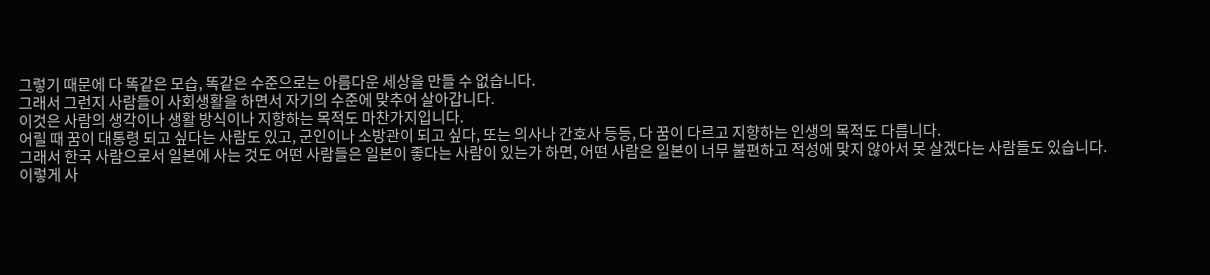그렇기 때문에 다 똑같은 모습, 똑같은 수준으로는 아름다운 세상을 만들 수 없습니다.
그래서 그런지 사람들이 사회생활을 하면서 자기의 수준에 맞추어 살아갑니다.
이것은 사람의 생각이나 생활 방식이나 지향하는 목적도 마찬가지입니다.
어릴 때 꿈이 대통령 되고 싶다는 사람도 있고, 군인이나 소방관이 되고 싶다, 또는 의사나 간호사 등등, 다 꿈이 다르고 지향하는 인생의 목적도 다릅니다.
그래서 한국 사람으로서 일본에 사는 것도 어떤 사람들은 일본이 좋다는 사람이 있는가 하면, 어떤 사람은 일본이 너무 불편하고 적성에 맞지 않아서 못 살겠다는 사람들도 있습니다.
이렇게 사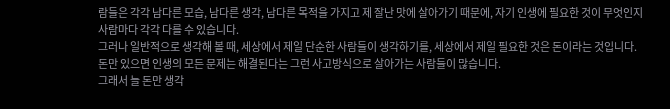람들은 각각 남다른 모습, 남다른 생각, 남다른 목적을 가지고 제 잘난 맛에 살아가기 때문에, 자기 인생에 필요한 것이 무엇인지 사람마다 각각 다를 수 있습니다.
그러나 일반적으로 생각해 볼 때, 세상에서 제일 단순한 사람들이 생각하기를, 세상에서 제일 필요한 것은 돈이라는 것입니다.
돈만 있으면 인생의 모든 문제는 해결된다는 그런 사고방식으로 살아가는 사람들이 많습니다.
그래서 늘 돈만 생각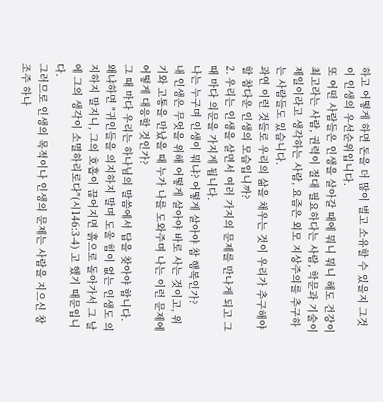하고 어떻게 하면 돈을 더 많이 벌고 소유할 수 있을지 그것이 인생의 우선순위입니다.
또 어떤 사람들은 인생을 살아갈 때에 뭐니 뭐니 해도 건강이 최고라는 사람, 권력이 절대 필요하다는 사람, 학문과 기술이 제일이라고 생각하는 사람, 요즘은 외모 지상주의를 추구하는 사람들도 있습니다.
과연 이런 것들로 우리의 삶을 채우는 것이 우리가 추구해야할 참다운 인생의 모습입니까?
2. 우리는 인생을 살면서 여러 가지의 문제를 만나게 되고 그 때 마다 의문을 가지게 됩니다.
나는 누구며 인생이 뭐냐? 어떻게 살아야 참 행복인가?
내 인생은 무엇을 위해 어떻게 살아야 바로 사는 것이고, 위기와 고통을 만났을 때 누가 나를 도와주며 나는 이런 문제에 어떻게 대응할 것인가?
그 때 마다 우리는 하나님의 말씀에서 답을 찾아야 합니다.
왜냐하면 "귀인들을 의지하지 말며 도울 힘이 없는 인생도 의지하지 말지니, 그의 호홉이 끊어지면 흙으로 돌아가서 그 날에 그의 생각이 소멸하리로다"(시146:3-4) 고 했기 때문입니다.
그러므로 인생의 목적이나 인생의 문제는 사람을 지으신 창조주 하나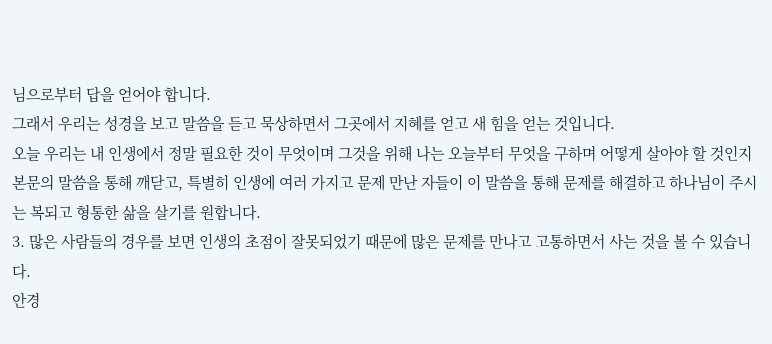님으로부터 답을 얻어야 합니다.
그래서 우리는 성경을 보고 말씀을 듣고 묵상하면서 그곳에서 지혜를 얻고 새 힘을 얻는 것입니다.
오늘 우리는 내 인생에서 정말 필요한 것이 무엇이며 그것을 위해 나는 오늘부터 무엇을 구하며 어떻게 살아야 할 것인지 본문의 말씀을 통해 깨닫고, 특별히 인생에 여러 가지고 문제 만난 자들이 이 말씀을 통해 문제를 해결하고 하나님이 주시는 복되고 형통한 삶을 살기를 원합니다.
3. 많은 사람들의 경우를 보면 인생의 초점이 잘못되었기 때문에 많은 문제를 만나고 고통하면서 사는 것을 볼 수 있습니다.
안경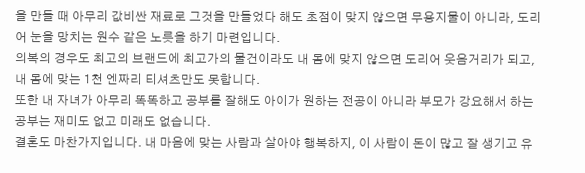을 만들 때 아무리 값비싼 재료로 그것을 만들었다 해도 초점이 맞지 않으면 무용지물이 아니라, 도리어 눈을 망치는 원수 같은 노릇을 하기 마련입니다.
의복의 경우도 최고의 브랜드에 최고가의 물건이라도 내 몸에 맞지 않으면 도리어 웃음거리가 되고, 내 몸에 맞는 1천 엔짜리 티셔츠만도 못합니다.
또한 내 자녀가 아무리 똑똑하고 공부를 잘해도 아이가 원하는 전공이 아니라 부모가 강요해서 하는 공부는 재미도 없고 미래도 없습니다.
결혼도 마찬가지입니다. 내 마음에 맞는 사람과 살아야 행복하지, 이 사람이 돈이 많고 잘 생기고 유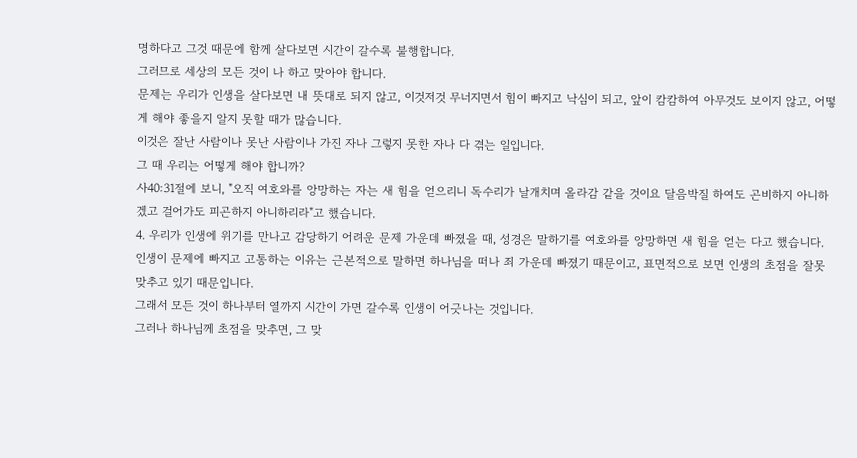명하다고 그것 때문에 함께 살다보면 시간이 갈수록 불행합니다.
그러므로 세상의 모든 것이 나 하고 맞아야 합니다.
문제는 우리가 인생을 살다보면 내 뜻대로 되지 않고, 이것저것 무너지면서 힘이 빠지고 낙심이 되고, 앞이 캄캄하여 아무것도 보이지 않고, 어떻게 해야 좋을지 알지 못할 때가 많습니다.
이것은 잘난 사람이나 못난 사람이나 가진 자나 그렇지 못한 자나 다 겪는 일입니다.
그 때 우리는 어떻게 해야 합니까?
사40:31절에 보니, "오직 여호와를 앙망하는 자는 새 힘을 얻으리니 독수리가 날개치며 올라감 같을 것이요 달음박질 하여도 곤비하지 아니하겠고 걸어가도 피곤하지 아니하리라"고 했습니다.
4. 우리가 인생에 위기를 만나고 감당하기 어려운 문제 가운데 빠졌을 때, 성경은 말하기를 여호와를 앙망하면 새 힘을 얻는 다고 했습니다.
인생이 문제에 빠지고 고통하는 이유는 근본적으로 말하면 하나님을 떠나 죄 가운데 빠졌기 때문이고, 표면적으로 보면 인생의 초점을 잘못 맞추고 있기 때문입니다.
그래서 모든 것이 하나부터 열까지 시간이 가면 갈수록 인생이 어긋나는 것입니다.
그러나 하나님께 초점을 맞추면, 그 맞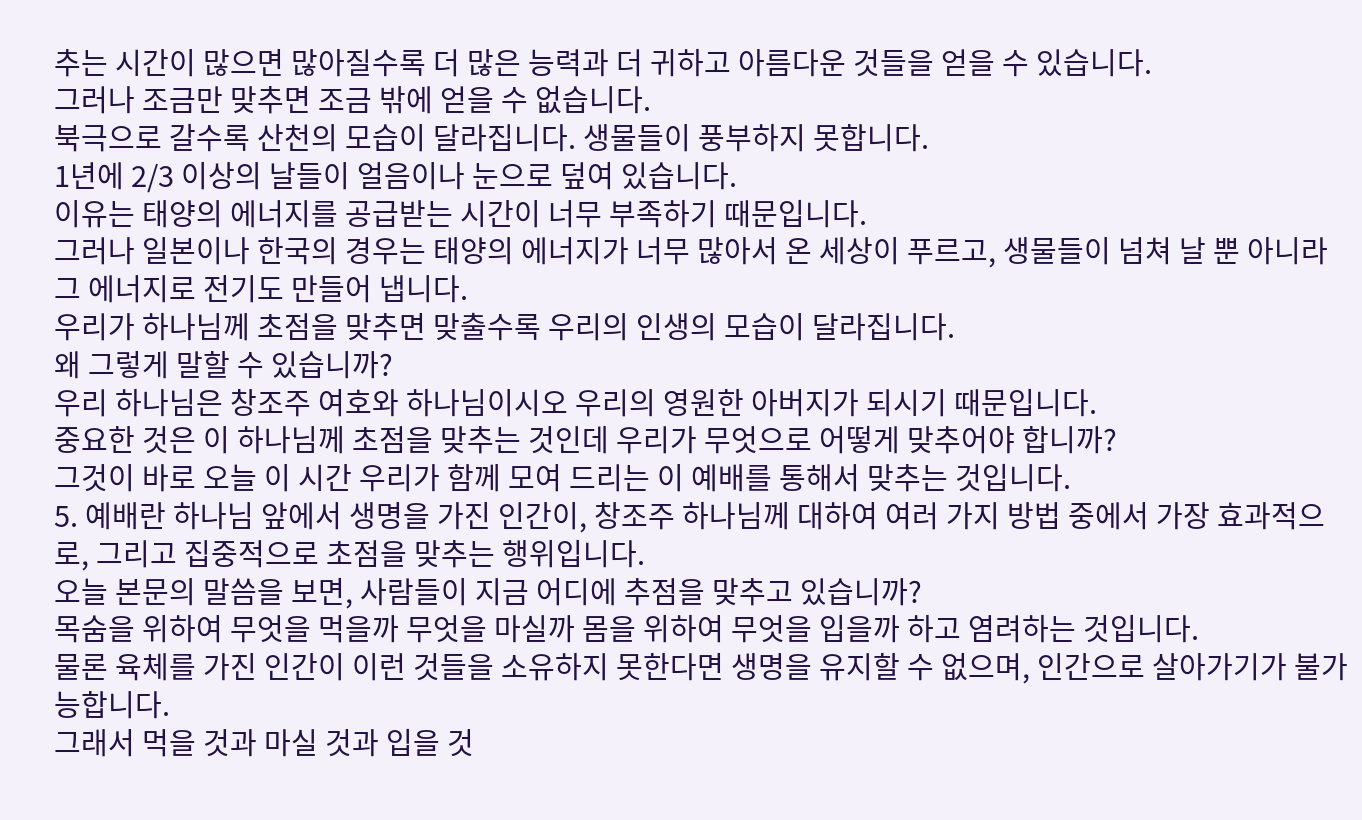추는 시간이 많으면 많아질수록 더 많은 능력과 더 귀하고 아름다운 것들을 얻을 수 있습니다.
그러나 조금만 맞추면 조금 밖에 얻을 수 없습니다.
북극으로 갈수록 산천의 모습이 달라집니다. 생물들이 풍부하지 못합니다.
1년에 2/3 이상의 날들이 얼음이나 눈으로 덮여 있습니다.
이유는 태양의 에너지를 공급받는 시간이 너무 부족하기 때문입니다.
그러나 일본이나 한국의 경우는 태양의 에너지가 너무 많아서 온 세상이 푸르고, 생물들이 넘쳐 날 뿐 아니라 그 에너지로 전기도 만들어 냅니다.
우리가 하나님께 초점을 맞추면 맞출수록 우리의 인생의 모습이 달라집니다.
왜 그렇게 말할 수 있습니까?
우리 하나님은 창조주 여호와 하나님이시오 우리의 영원한 아버지가 되시기 때문입니다.
중요한 것은 이 하나님께 초점을 맞추는 것인데 우리가 무엇으로 어떻게 맞추어야 합니까?
그것이 바로 오늘 이 시간 우리가 함께 모여 드리는 이 예배를 통해서 맞추는 것입니다.
5. 예배란 하나님 앞에서 생명을 가진 인간이, 창조주 하나님께 대하여 여러 가지 방법 중에서 가장 효과적으로, 그리고 집중적으로 초점을 맞추는 행위입니다.
오늘 본문의 말씀을 보면, 사람들이 지금 어디에 추점을 맞추고 있습니까?
목숨을 위하여 무엇을 먹을까 무엇을 마실까 몸을 위하여 무엇을 입을까 하고 염려하는 것입니다.
물론 육체를 가진 인간이 이런 것들을 소유하지 못한다면 생명을 유지할 수 없으며, 인간으로 살아가기가 불가능합니다.
그래서 먹을 것과 마실 것과 입을 것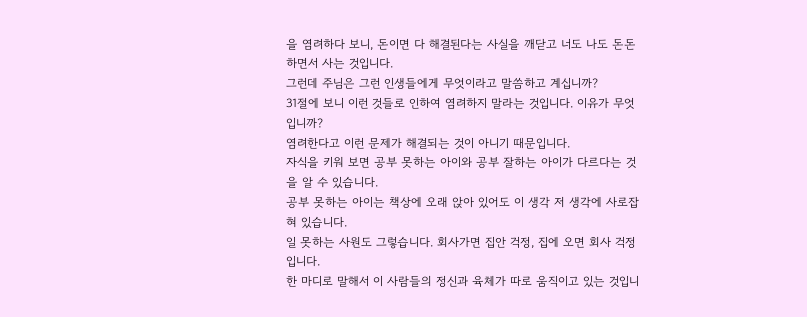을 염려하다 보니, 돈이면 다 해결된다는 사실을 깨닫고 너도 나도 돈돈 하면서 사는 것입니다.
그런데 주님은 그런 인생들에게 무엇이라고 말씀하고 계십니까?
31절에 보니 이런 것들로 인하여 염려하지 말라는 것입니다. 이유가 무엇입니까?
염려한다고 이런 문제가 해결되는 것이 아니기 때문입니다.
자식을 키워 보면 공부 못하는 아이와 공부 잘하는 아이가 다르다는 것을 알 수 있습니다.
공부 못하는 아이는 책상에 오래 앉아 있어도 이 생각 저 생각에 사로잡혀 있습니다.
일 못하는 사원도 그렇습니다. 회사가면 집안 걱정, 집에 오면 회사 걱정입니다.
한 마디로 말해서 이 사람들의 정신과 육체가 따로 움직이고 있는 것입니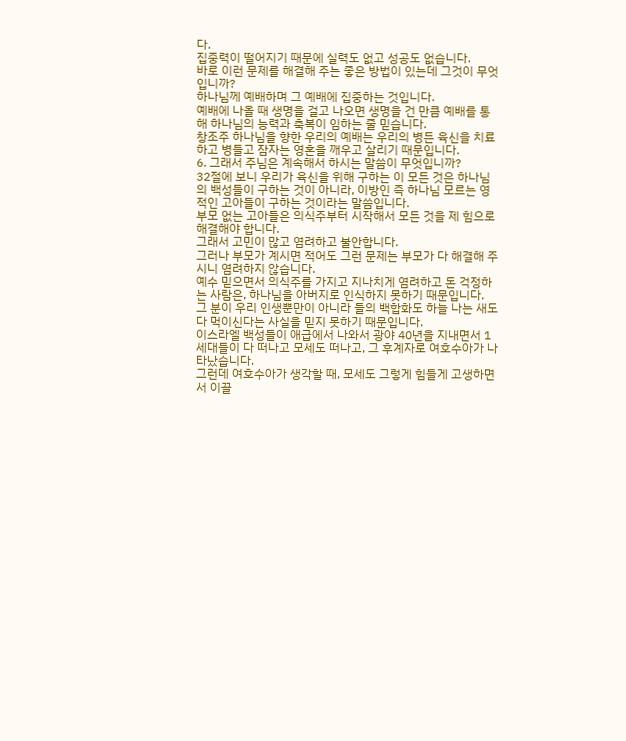다.
집중력이 떨어지기 때문에 실력도 없고 성공도 없습니다.
바로 이런 문제를 해결해 주는 좋은 방법이 있는데 그것이 무엇입니까?
하나님께 예배하며 그 예배에 집중하는 것입니다.
예배에 나올 때 생명을 걸고 나오면 생명을 건 만큼 예배를 통해 하나님의 능력과 축복이 임하는 줄 믿습니다.
창조주 하나님을 향한 우리의 예배는 우리의 병든 육신을 치료하고 병들고 잠자는 영혼을 깨우고 살리기 때문입니다.
6. 그래서 주님은 계속해서 하시는 말씀이 무엇입니까?
32절에 보니 우리가 육신을 위해 구하는 이 모든 것은 하나님의 백성들이 구하는 것이 아니라, 이방인 즉 하나님 모르는 영적인 고아들이 구하는 것이라는 말씀입니다.
부모 없는 고아들은 의식주부터 시작해서 모든 것을 제 힘으로 해결해야 합니다.
그래서 고민이 많고 염려하고 불안합니다.
그러나 부모가 계시면 적어도 그런 문제는 부모가 다 해결해 주시니 염려하지 않습니다.
예수 믿으면서 의식주를 가지고 지나치게 염려하고 돈 걱정하는 사람은, 하나님을 아버지로 인식하지 못하기 때문입니다.
그 분이 우리 인생뿐만이 아니라 들의 백합화도 하늘 나는 새도 다 먹이신다는 사실을 믿지 못하기 때문입니다.
이스라엘 백성들이 애급에서 나와서 광야 40년을 지내면서 1세대들이 다 떠나고 모세도 떠나고, 그 후계자로 여호수아가 나타났습니다.
그런데 여호수아가 생각할 때, 모세도 그렇게 힘들게 고생하면서 이끌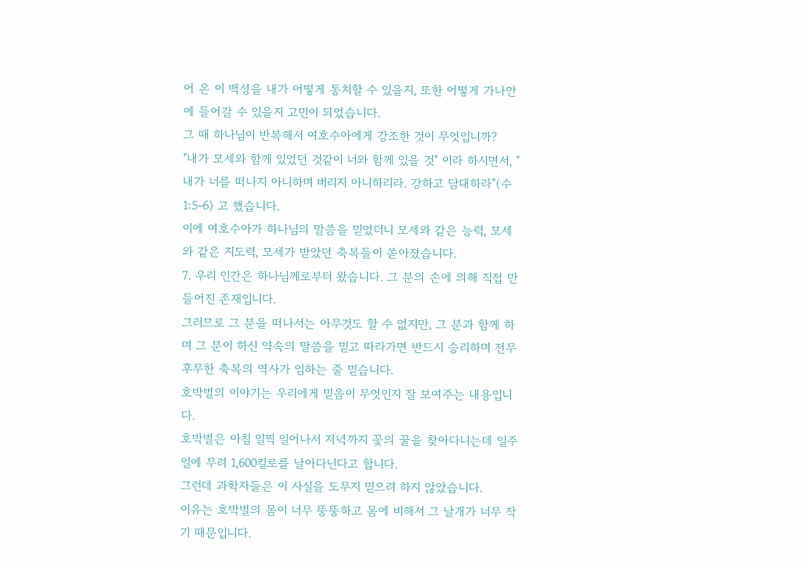어 온 이 백성을 내가 어떻게 통치할 수 있을지, 또한 어떻게 가나안에 들어갈 수 있을지 고민이 되었습니다.
그 때 하나님이 반복해서 여호수아에게 강조한 것이 무엇입니까?
"내가 모세와 함께 있었던 것같이 너와 함께 있을 것" 이라 하시면서, "내가 너를 떠나지 아니하며 버리지 아니하리라. 강하고 담대하라"(수1:5-6) 고 했습니다.
이에 여호수아가 하나님의 말씀을 믿었더니 모세와 같은 능력, 모세와 같은 지도력, 모세가 받았던 축복들이 쏟아졌습니다.
7. 우리 인간은 하나님께로부터 왔습니다. 그 분의 손에 의해 직접 만들어진 존재입니다.
그러므로 그 분을 떠나서는 아무것도 할 수 없지만, 그 분과 함께 하며 그 분이 하신 약속의 말씀을 믿고 따라가면 반드시 승리하며 전무후무한 축복의 역사가 임하는 줄 믿습니다.
호박벌의 이야기는 우리에게 믿음이 무엇인지 잘 보여주는 내용입니다.
호박벌은 아침 일찍 일어나서 저녁까지 꽃의 꿀을 찾아다니는데 일주일에 무려 1,600킬로를 날아다닌다고 합니다.
그런데 과학자들은 이 사실을 도무지 믿으려 하지 않았습니다.
이유는 호박벌의 몸이 너무 뚱뚱하고 몸에 비해서 그 날개가 너무 작기 때문입니다.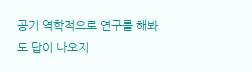공기 역학적으로 연구를 해봐도 답이 나오지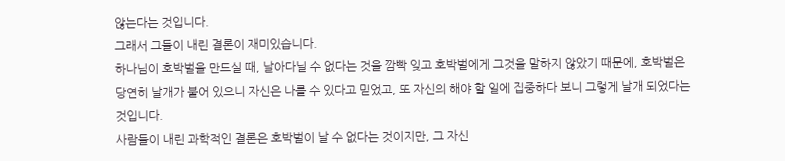않는다는 것입니다.
그래서 그들이 내린 결론이 재미있습니다.
하나님이 호박벌을 만드실 때, 날아다닐 수 없다는 것을 깜빡 잊고 호박벌에게 그것을 말하지 않았기 때문에, 호박벌은 당연히 날개가 붙어 있으니 자신은 나를 수 있다고 믿었고, 또 자신의 해야 할 일에 집중하다 보니 그렇게 날개 되었다는 것입니다.
사람들이 내린 과학적인 결론은 호박벌이 날 수 없다는 것이지만, 그 자신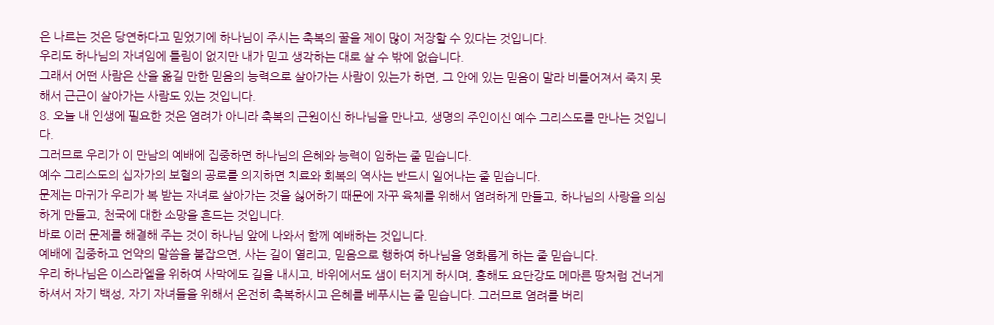은 나르는 것은 당연하다고 믿었기에 하나님이 주시는 축복의 꿀을 제이 많이 저장할 수 있다는 것입니다.
우리도 하나님의 자녀임에 틀림이 없지만 내가 믿고 생각하는 대로 살 수 밖에 없습니다.
그래서 어떤 사람은 산을 옮길 만한 믿음의 능력으로 살아가는 사람이 있는가 하면, 그 안에 있는 믿음이 말라 비틀어져서 죽지 못해서 근근이 살아가는 사람도 있는 것입니다.
8. 오늘 내 인생에 필요한 것은 염려가 아니라 축복의 근원이신 하나님을 만나고, 생명의 주인이신 예수 그리스도를 만나는 것입니다.
그러므로 우리가 이 만남의 예배에 집중하면 하나님의 은혜와 능력이 임하는 줄 믿습니다.
예수 그리스도의 십자가의 보혈의 공로를 의지하면 치료와 회복의 역사는 반드시 일어나는 줄 믿습니다.
문제는 마귀가 우리가 복 받는 자녀로 살아가는 것을 싫어하기 때문에 자꾸 육체를 위해서 염려하게 만들고, 하나님의 사랑을 의심하게 만들고, 천국에 대한 소망을 흔드는 것입니다.
바로 이러 문제를 해결해 주는 것이 하나님 앞에 나와서 함께 예배하는 것입니다.
예배에 집중하고 언약의 말씀을 붙잡으면, 사는 길이 열리고, 믿음으로 행하여 하나님을 영화롭게 하는 줄 믿습니다.
우리 하나님은 이스라엘을 위하여 사막에도 길을 내시고, 바위에서도 샘이 터지게 하시며, 홍해도 요단강도 메마른 땅처럼 건너게 하셔서 자기 백성, 자기 자녀들을 위해서 온전히 축복하시고 은혜를 베푸시는 줄 믿습니다. 그러므로 염려를 버리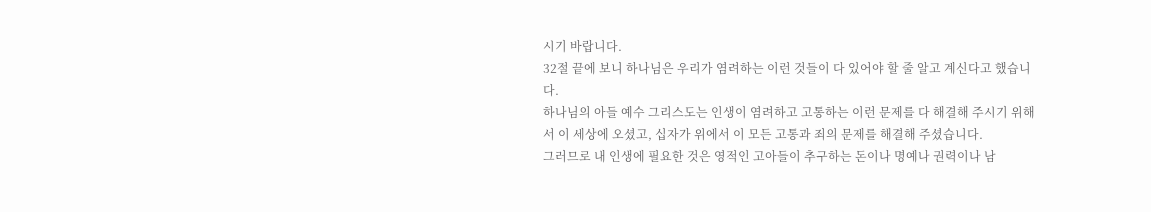시기 바랍니다.
32절 끝에 보니 하나님은 우리가 염려하는 이런 것들이 다 있어야 할 줄 알고 계신다고 했습니다.
하나님의 아들 예수 그리스도는 인생이 염려하고 고통하는 이런 문제를 다 해결해 주시기 위해서 이 세상에 오셨고, 십자가 위에서 이 모든 고통과 죄의 문제를 해결해 주셨습니다.
그러므로 내 인생에 필요한 것은 영적인 고아들이 추구하는 돈이나 명예나 권력이나 남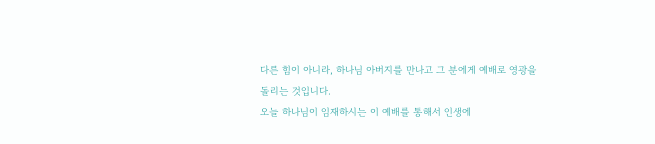다른 힘이 아니라, 하나님 아버지를 만나고 그 분에게 예배로 영광을 돌리는 것입니다.
오늘 하나님이 임재하시는 이 예배를 통해서 인생에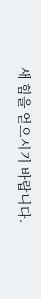새 힘을 얻으시기 바랍니다.